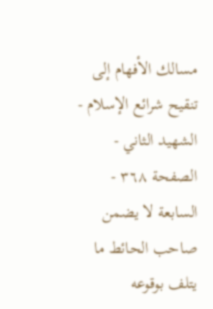مسالك الأفهام إلى تنقيح شرائع الإسلام - الشهيد الثاني - الصفحة ٣٦٨ - السابعة لا يضمن صاحب الحائط ما يتلف بوقوعه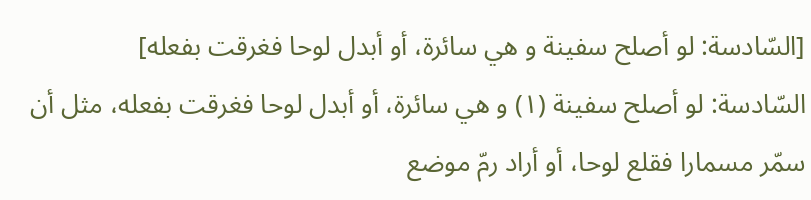[السّادسة: لو أصلح سفينة و هي سائرة، أو أبدل لوحا فغرقت بفعله]
السّادسة: لو أصلح سفينة (١) و هي سائرة، أو أبدل لوحا فغرقت بفعله، مثل أن سمّر مسمارا فقلع لوحا، أو أراد رمّ موضع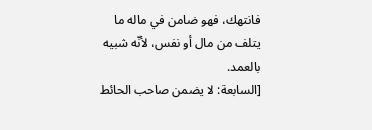فانتهك، فهو ضامن في ماله ما يتلف من مال أو نفس، لأنّه شبيه بالعمد.
[السابعة: لا يضمن صاحب الحائط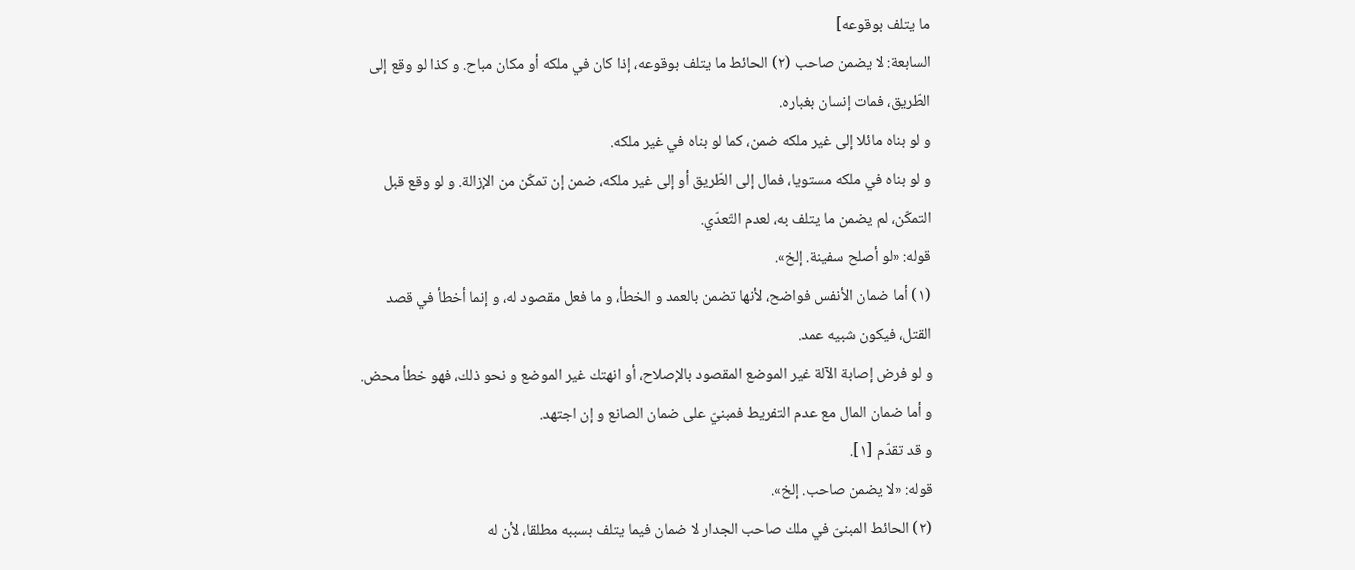ما يتلف بوقوعه]
السابعة: لا يضمن صاحب (٢) الحائط ما يتلف بوقوعه، إذا كان في ملكه أو مكان مباح. و كذا لو وقع إلى الطّريق، فمات إنسان بغباره.
و لو بناه مائلا إلى غير ملكه ضمن، كما لو بناه في غير ملكه.
و لو بناه في ملكه مستويا، فمال إلى الطّريق أو إلى غير ملكه، ضمن إن تمكّن من الإزالة. و لو وقع قبل التمكّن، لم يضمن ما يتلف به، لعدم التّعدّي.
قوله: «لو أصلح سفينة. إلخ».
(١) أما ضمان الأنفس فواضح، لأنها تضمن بالعمد و الخطأ، و ما فعل مقصود له، و إنما أخطأ في قصد القتل، فيكون شبيه عمد.
و لو فرض إصابة الآلة غير الموضع المقصود بالإصلاح، أو انهتك غير الموضع و نحو ذلك، فهو خطأ محض.
و أما ضمان المال مع عدم التفريط فمبنيّ على ضمان الصانع و إن اجتهد.
و قد تقدّم [١].
قوله: «لا يضمن صاحب. إلخ».
(٢) الحائط المبنىّ في ملك صاحب الجدار لا ضمان فيما يتلف بسببه مطلقا، لأن له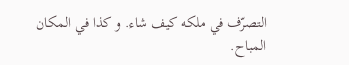التصرّف في ملكه كيف شاء. و كذا في المكان المباح.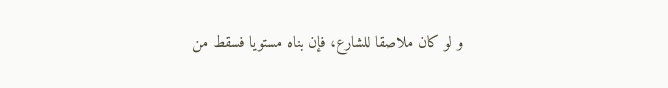و لو كان ملاصقا للشارع، فإن بناه مستويا فسقط من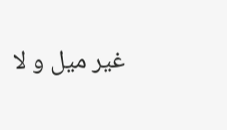غير ميل و لا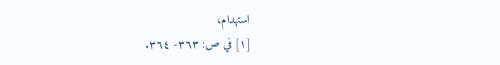استهدام،
[١] في ص: ٣٦٣- ٣٦٤.